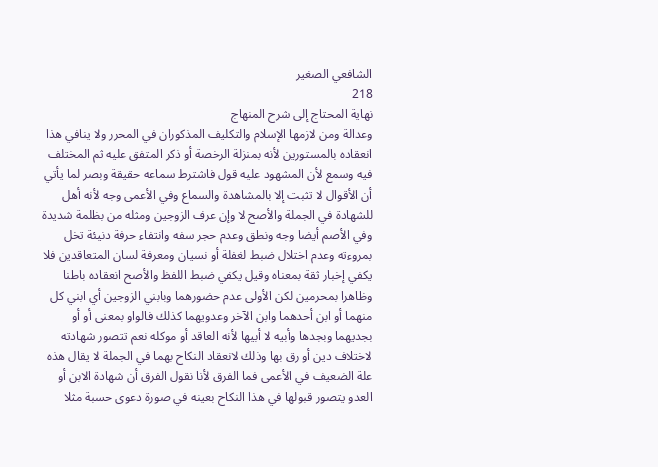الشافعي الصغير
218
نهاية المحتاج إلى شرح المنهاج
وعدالة ومن لازمها الإسلام والتكليف المذكوران في المحرر ولا ينافي هذا انعقاده بالمستورين لأنه بمنزلة الرخصة أو ذكر المتفق عليه ثم المختلف فيه وسمع لأن المشهود عليه قول فاشترط سماعه حقيقة وبصر لما يأتي أن الأقوال لا تثبت إلا بالمشاهدة والسماع وفي الأعمى وجه لأنه أهل للشهادة في الجملة والأصح لا وإن عرف الزوجين ومثله من بظلمة شديدة وفي الأصم أيضا وجه ونطق وعدم حجر سفه وانتفاء حرفة دنيئة تخل بمروءته وعدم اختلال ضبط لغفلة أو نسيان ومعرفة لسان المتعاقدين فلا يكفي إخبار ثقة بمعناه وقيل يكفي ضبط اللفظ والأصح انعقاده باطنا وظاهرا بمحرمين لكن الأولى عدم حضورهما وبابني الزوجين أي ابني كل منهما أو ابن أحدهما وابن الآخر وعدويهما كذلك فالواو بمعنى أو أو بجديهما وبجدها وأبيه لا أبيها لأنه العاقد أو موكله نعم تتصور شهادته لاختلاف دين أو رق بها وذلك لانعقاد النكاح بهما في الجملة لا يقال هذه علة الضعيف في الأعمى فما الفرق لأنا نقول الفرق أن شهادة الابن أو العدو يتصور قبولها في هذا النكاح بعينه في صورة دعوى حسبة مثلا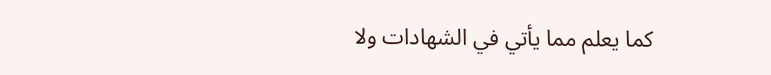كما يعلم مما يأتي في الشهادات ولا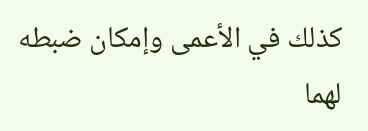كذلك في الأعمى وإمكان ضبطه لهما